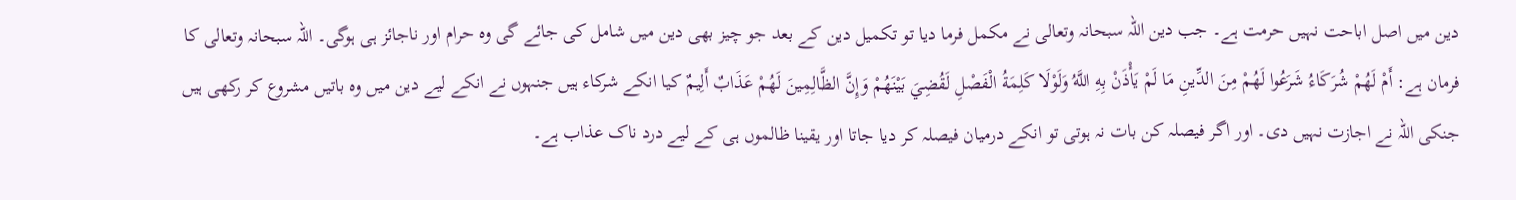دین میں اصل اباحت نہیں حرمت ہے۔ جب دین اللہ سبحانہ وتعالى نے مکمل فرما دیا تو تکمیل دین کے بعد جو چیز بھی دین میں شامل کی جائے گی وہ حرام اور ناجائز ہی ہوگی۔ اللہ سبحانہ وتعالى کا فرمان ہے: أَمْ لَهُمْ شُرَكَاءُ شَرَعُوا لَهُمْ مِنَ الدِّينِ مَا لَمْ يَأْذَنْ بِهِ اللَّهُ وَلَوْلَا كَلِمَةُ الْفَصْلِ لَقُضِيَ بَيْنَهُمْ وَإِنَّ الظَّالِمِينَ لَهُمْ عَذَابٌ أَلِيمٌ کیا انکے شرکاء ہیں جنہوں نے انکے لیے دین میں وہ باتیں مشروع کر رکھی ہیں جنکی اللہ نے اجازت نہیں دی۔ اور اگر فیصلہ کن بات نہ ہوتی تو انکے درمیان فیصلہ کر دیا جاتا اور یقینا ظالموں ہی کے لیے درد ناک عذاب ہے۔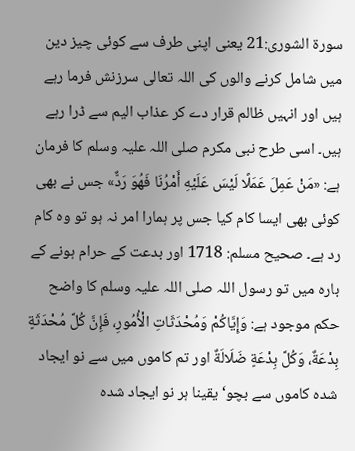سورۃ الشورى:21 یعنی اپنی طرف سے کوئی چیز دین میں شامل کرنے والوں کی اللہ تعالى سرزنش فرما رہے ہیں اور انہیں ظالم قرار دے کر عذاب الیم سے ڈرا رہے ہیں۔ اسی طرح نبی مکرم صلى اللہ علیہ وسلم کا فرمان ہے: «مَنْ عَمِلَ عَمَلًا لَيْسَ عَلَيْهِ أَمْرُنَا فَهُوَ رَدٌّ» جس نے بھی کوئی بھی ایسا کام کیا جس پر ہمارا امر نہ ہو تو وہ کام رد ہے۔ صحیح مسلم: 1718 اور بدعت کے حرام ہونے کے بارہ میں تو رسول اللہ صلى اللہ علیہ وسلم کا واضح حکم موجود ہے: وَإِيَّاكُمْ وَمُحْدَثَاتِ الْأُمُورِ، فَإِنَّ كُلَّ مُحْدَثَةٍ بِدْعَةٌ، وَكُلَّ بِدْعَةٍ ضَلَالَةٌ اور تم کاموں میں سے نو ایجاد شدہ کاموں سے بچو‘ یقینا ہر نو ایجاد شدہ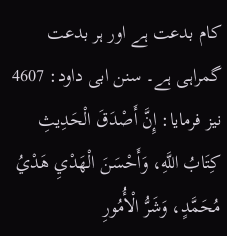کام بدعت ہے اور ہر بدعت گمراہی ہے۔ سنن ابی داود: 4607 نیز فرمایا: إِنَّ أَصْدَقَ الْحَدِيثِ كِتَابُ اللَّهِ، وَأَحْسَنَ الْهَدْيِ هَدْيُ مُحَمَّدٍ، وَشَرُّ الْأُمُورِ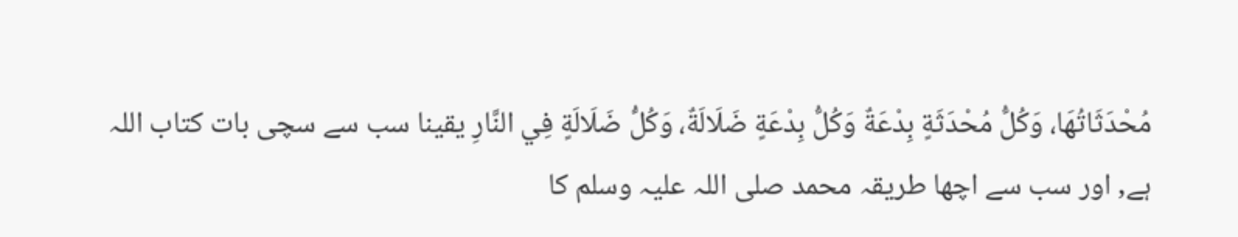مُحْدَثَاتُهَا، وَكُلُّ مُحْدَثَةٍ بِدْعَةٌ وَكُلُّ بِدْعَةٍ ضَلَالَةٌ، وَكُلُّ ضَلَالَةٍ فِي النَّارِ یقینا سب سے سچی بات کتاب اللہ ہے, اور سب سے اچھا طریقہ محمد صلى اللہ علیہ وسلم کا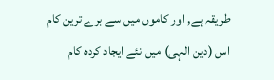طریقہ ہے, اور کاموں میں سے برے ترین کام اس (دین الہی) میں نئے ایجاد کردہ کام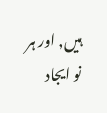ہیں, اور ہر نو ایجاد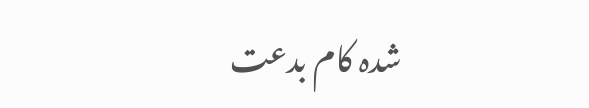شدہ کام بدعت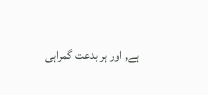ہے, اور ہر بدعت گمراہی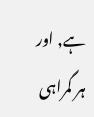ہے, اور ہر گمراہی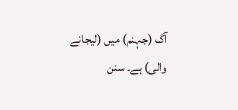آگ (جہنم) میں (لیجانے والی) ہے۔ سنن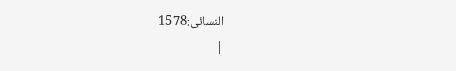النسائی:1578
|